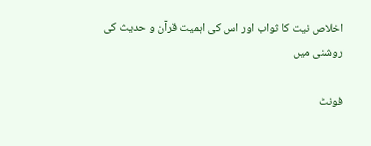اخلاص نیت کا ثواب اور اس کی اہمیت قرآن و حدیث کی روشنی میں

فونٹ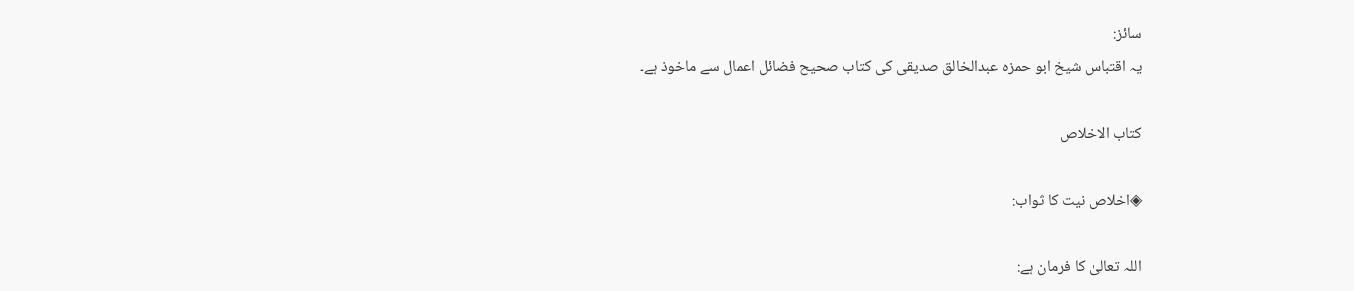سائز:
یہ اقتباس شیخ ابو حمزہ عبدالخالق صدیقی کی کتاب صحیح فضائل اعمال سے ماخوذ ہے۔

كتاب الاخلاص

◈اخلاص نیت کا ثواب:

اللہ تعالیٰ کا فرمان ہے: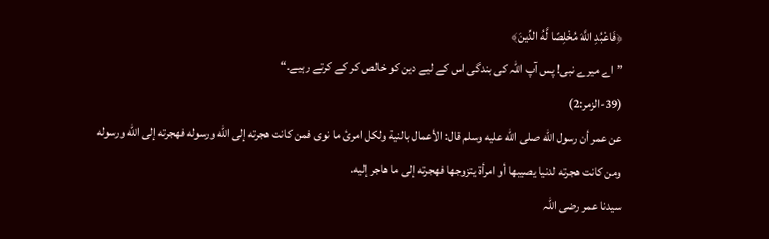﴿فَاعْبُدِ اللَّهَ مُخْلِصًا لَّهُ الدِّينَ﴾
”اے میرے نبی! پس آپ اللہ کی بندگی اس کے لیے دین کو خالص کر کے کرتے رہیے۔“
(39-الزمر:2)
عن عمر أن رسول الله صلى الله عليه وسلم قال: الأعمال بالنية ولكل امرئ ما نوى فمن كانت هجرته إلى الله ورسوله فهجرته إلى الله ورسوله ومن كانت هجرته لدنيا يصيبها أو امرأة يتزوجها فهجرته إلى ما هاجر إليه.
سیدنا عمر رضی اللہ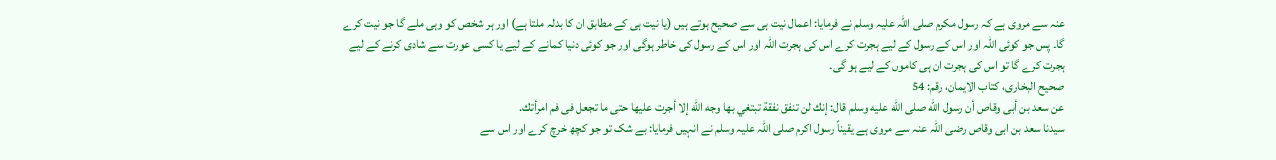عنہ سے مروی ہے کہ رسول مکرم صلی اللہ علیہ وسلم نے فرمایا: اعمال نیت ہی سے صحیح ہوتے ہیں (یا نیت ہی کے مطابق ان کا بدلہ ملتا ہے) اور ہر شخص کو وہی ملے گا جو نیت کرے گا۔ پس جو کوئی اللہ اور اس کے رسول کے لیے ہجرت کرے اس کی ہجرت اللہ اور اس کے رسول کی خاطر ہوگی اور جو کوئی دنیا کمانے کے لیے یا کسی عورت سے شادی کرنے کے لیے ہجرت کرے گا تو اس کی ہجرت ان ہی کاموں کے لیے ہو گی۔
صحيح البخاری، کتاب الایمان، رقم: 54
عن سعد بن أبى وقاص أن رسول الله صلى الله عليه وسلم قال: إنك لن تنفق نفقة تبتغي بها وجه الله إلا أجرت عليها حتى ما تجعل فى فم امرأتك.
سیدنا سعد بن ابی وقاص رضی اللہ عنہ سے مروی ہے یقیناً رسول اکرم صلی اللہ علیہ وسلم نے انہیں فرمایا: بے شک تو جو کچھ خرچ کرے اور اس سے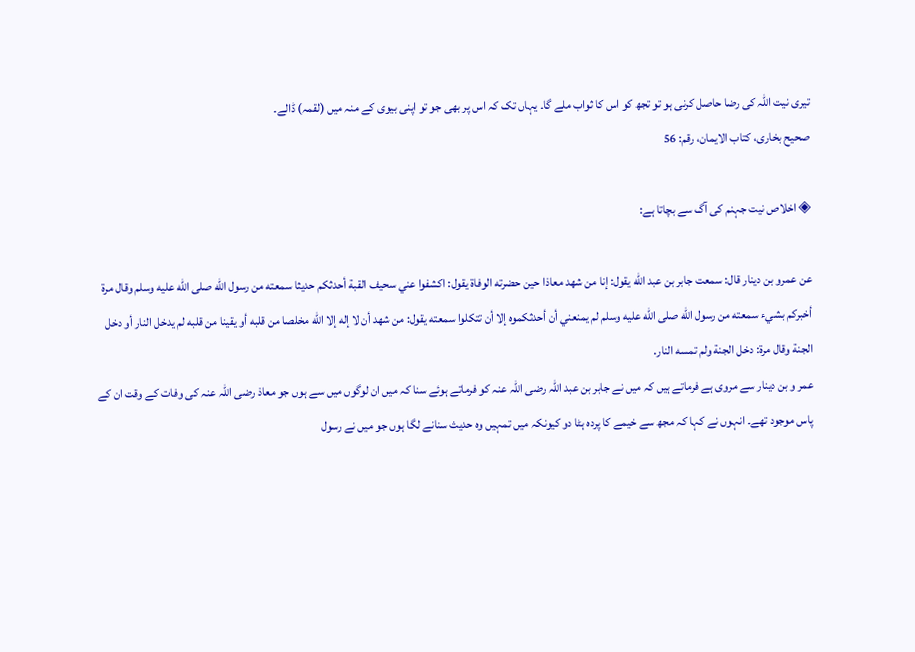تیری نیت اللہ کی رضا حاصل کرنی ہو تو تجھ کو اس کا ثواب ملے گا۔ یہاں تک کہ اس پر بھی جو تو اپنی بیوی کے منہ میں (لقمہ) ڈالے۔
صحیح بخاری، کتاب الایمان، رقم: 56

◈ اخلاص نیت جہنم کی آگ سے بچاتا ہے:

عن عمرو بن دينار قال: سمعت جابر بن عبد الله يقول: إنا من شهد معاذا حين حضرته الوفاة يقول: اكشفوا عني سحيف القبة أحدثكم حديثا سمعته من رسول الله صلى الله عليه وسلم وقال مرة أخبركم بشيء سمعته من رسول الله صلى الله عليه وسلم لم يمنعني أن أحدثكموه إلا أن تتكلوا سمعته يقول: من شهد أن لا إله إلا الله مخلصا من قلبه أو يقينا من قلبه لم يدخل النار أو دخل الجنة وقال مرة: دخل الجنة ولم تمسه النار.
عمر و بن دینار سے مروی ہے فرماتے ہیں کہ میں نے جابر بن عبد اللہ رضی اللہ عنہ کو فرماتے ہوئے سنا کہ میں ان لوگوں میں سے ہوں جو معاذ رضی اللہ عنہ کی وفات کے وقت ان کے پاس موجود تھے۔ انہوں نے کہا کہ مجھ سے خیمے کا پردہ ہٹا دو کیونکہ میں تمہیں وہ حدیث سنانے لگا ہوں جو میں نے رسول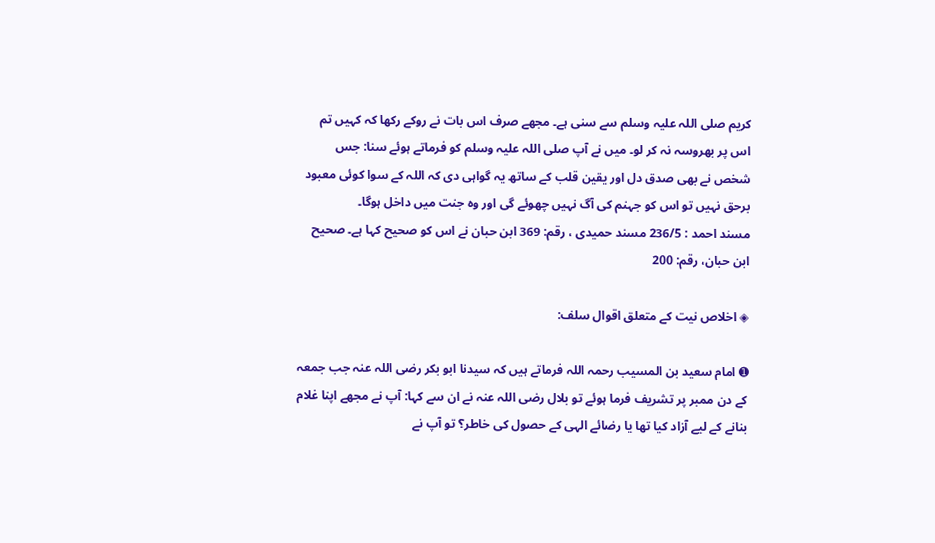کریم صلی اللہ علیہ وسلم سے سنی ہے۔ مجھے صرف اس بات نے روکے رکھا کہ کہیں تم اس پر بھروسہ نہ کر لو۔ میں نے آپ صلی اللہ علیہ وسلم کو فرماتے ہوئے سنا: جس شخص نے بھی صدق دل اور یقین قلب کے ساتھ یہ گواہی دی کہ اللہ کے سوا کوئی معبود برحق نہیں تو اس کو جہنم کی آگ نہیں چھوئے گی اور وہ جنت میں داخل ہوگا۔
مسند احمد : 236/5 مسند حمیدی ، رقم: 369 ابن حبان نے اس کو صحیح کہا ہے۔ صحیح ابن حبان، رقم: 200

◈ اخلاص نیت کے متعلق اقوال سلف:

➊ امام سعید بن المسیب رحمہ اللہ فرماتے ہیں کہ سیدنا ابو بکر رضی اللہ عنہ جب جمعہ کے دن ممبر پر تشریف فرما ہوئے تو بلال رضی اللہ عنہ نے ان سے کہا: آپ نے مجھے اپنا غلام بنانے کے لیے آزاد کیا تھا یا رضائے الہی کے حصول کی خاطر؟ تو آپ نے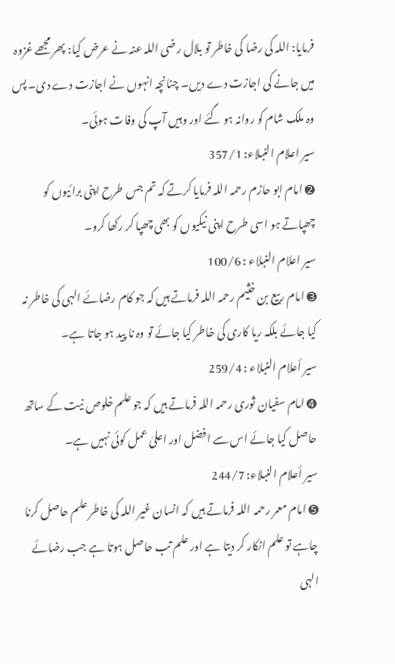فرمایا: اللہ کی رضا کی خاطر تو بلال رضی اللہ عنہ نے عرض کیا: پھر مجھے غزوہ میں جانے کی اجازت دے دیں۔ چنانچہ انہوں نے اجازت دے دی۔ پس وہ ملک شام کو روانہ ہو گئے اور وہیں آپ کی وفات ہوئی۔
سیر اعلام النبلاء: 357/1
➋ امام ابو حازم رحمہ اللہ فرمایا کرتے کہ تم جس طرح اپنی برائیوں کو چھپاتے ہو اسی طرح اپنی نیکیوں کو بھی چھپا کر رکھا کرو۔
سیر اعلام النبلاء : 100/6
➌ امام ربیع بن خثیم رحمہ اللہ فرماتے ہیں کہ جو کام رضائے الہی کی خاطر نہ کیا جائے بلکہ ریا کاری کی خاطر کیا جائے تو وہ نا پید ہو جاتا ہے۔
سير أعلام النبلاء : 259/4
➍ امام سفیان ثوری رحمہ اللہ فرماتے ہیں کہ جو علم خلوص نیت کے ساتھ حاصل کیا جائے اس سے افضل اور اعلیٰ عمل کوئی نہیں ہے۔
سير أعلام النبلاء: 244/7
➎ امام معمر رحمہ اللہ فرماتے ہیں کہ انسان غیر اللہ کی خاطر علم حاصل کرنا چاہے تو علم انکار کر دیتا ہے اور علم تب حاصل ہوتا ہے جب رضائے الہی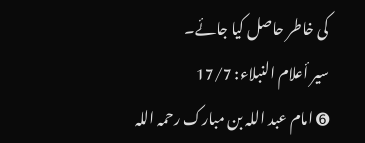کی خاطر حاصل کیا جائے۔
سير أعلام النبلاء: 17/7
➏ امام عبد اللہ بن مبارک رحمہ اللہ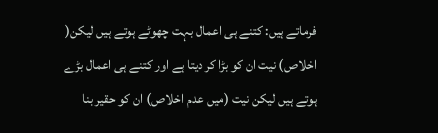فرماتے ہیں: کتنے ہی اعمال بہت چھوٹے ہوتے ہیں لیکن( اخلاص) نیت ان کو بڑا کر دیتا ہے اور کتنے ہی اعمال بڑے ہوتے ہیں لیکن نیت (میں عدم اخلاص) ان کو حقیر بنا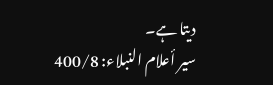دیتا ہے۔
سير أعلام النبلاء: 400/8